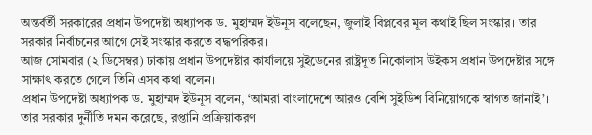অন্তর্বর্তী সরকারের প্রধান উপদেষ্টা অধ্যাপক ড. মুহাম্মদ ইউনূস বলেছেন, জুলাই বিপ্লবের মূল কথাই ছিল সংস্কার। তার সরকার নির্বাচনের আগে সেই সংস্কার করতে বদ্ধপরিকর।
আজ সোমবার (২ ডিসেম্বর) ঢাকায় প্রধান উপদেষ্টার কার্যালয়ে সুইডেনের রাষ্ট্রদূত নিকোলাস উইকস প্রধান উপদেষ্টার সঙ্গে সাক্ষাৎ করতে গেলে তিনি এসব কথা বলেন।
প্রধান উপদেষ্টা অধ্যাপক ড. মুহাম্মদ ইউনূস বলেন, ‘আমরা বাংলাদেশে আরও বেশি সুইডিশ বিনিয়োগকে স্বাগত জানাই’। তার সরকার দুর্নীতি দমন করেছে, রপ্তানি প্রক্রিয়াকরণ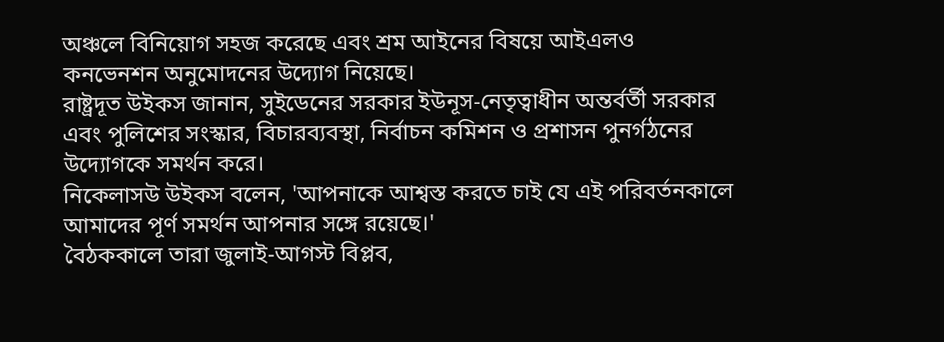অঞ্চলে বিনিয়োগ সহজ করেছে এবং শ্রম আইনের বিষয়ে আইএলও কনভেনশন অনুমোদনের উদ্যোগ নিয়েছে।
রাষ্ট্রদূত উইকস জানান, সুইডেনের সরকার ইউনূস-নেতৃত্বাধীন অন্তর্বর্তী সরকার এবং পুলিশের সংস্কার, বিচারব্যবস্থা, নির্বাচন কমিশন ও প্রশাসন পুনর্গঠনের উদ্যোগকে সমর্থন করে।
নিকেলাসউ উইকস বলেন, 'আপনাকে আশ্বস্ত করতে চাই যে এই পরিবর্তনকালে আমাদের পূর্ণ সমর্থন আপনার সঙ্গে রয়েছে।'
বৈঠককালে তারা জুলাই-আগস্ট বিপ্লব,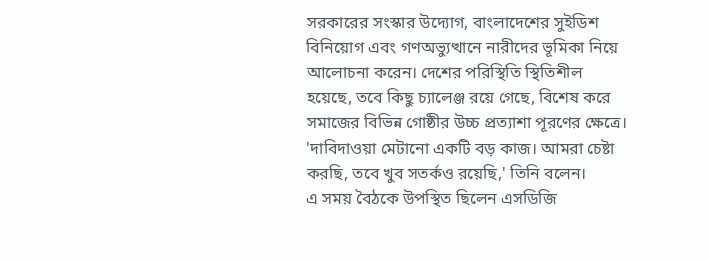সরকারের সংস্কার উদ্যোগ, বাংলাদেশের সুইডিশ বিনিয়োগ এবং গণঅভ্যুত্থানে নারীদের ভূমিকা নিয়ে আলোচনা করেন। দেশের পরিস্থিতি স্থিতিশীল হয়েছে, তবে কিছু চ্যালেঞ্জ রয়ে গেছে, বিশেষ করে সমাজের বিভিন্ন গোষ্ঠীর উচ্চ প্রত্যাশা পূরণের ক্ষেত্রে। 'দাবিদাওয়া মেটানো একটি বড় কাজ। আমরা চেষ্টা করছি, তবে খুব সতর্কও রয়েছি,' তিনি বলেন।
এ সময় বৈঠকে উপস্থিত ছিলেন এসডিজি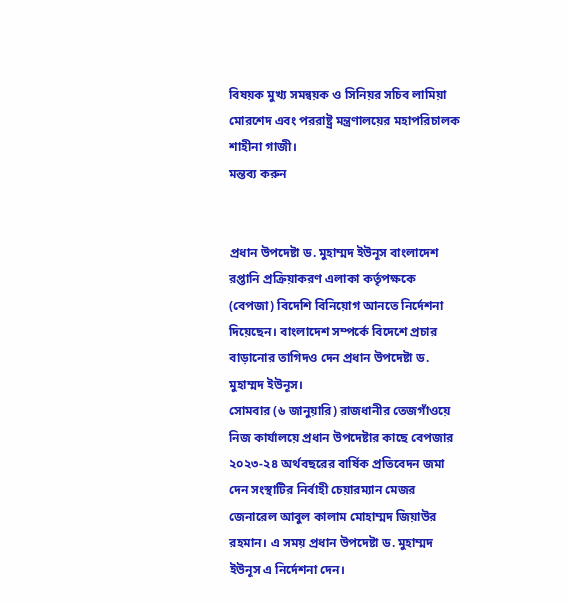বিষয়ক মুখ্য সমন্বয়ক ও সিনিয়র সচিব লামিয়া মোরশেদ এবং পররাষ্ট্র মন্ত্রণালয়ের মহাপরিচালক শাহীনা গাজী।
মন্তব্য করুন


প্রধান উপদেষ্টা ড. মুহাম্মদ ইউনূস বাংলাদেশ রপ্তানি প্রক্রিয়াকরণ এলাকা কর্তৃপক্ষকে (বেপজা) বিদেশি বিনিয়োগ আনতে নির্দেশনা দিয়েছেন। বাংলাদেশ সম্পর্কে বিদেশে প্রচার বাড়ানোর তাগিদও দেন প্রধান উপদেষ্টা ড. মুহাম্মদ ইউনূস।
সোমবার (৬ জানুয়ারি) রাজধানীর তেজগাঁওয়ে নিজ কার্যালয়ে প্রধান উপদেষ্টার কাছে বেপজার ২০২৩-২৪ অর্থবছরের বার্ষিক প্রতিবেদন জমা দেন সংস্থাটির নির্বাহী চেয়ারম্যান মেজর জেনারেল আবুল কালাম মোহাম্মদ জিয়াউর রহমান। এ সময় প্রধান উপদেষ্টা ড. মুহাম্মদ ইউনূস এ নির্দেশনা দেন।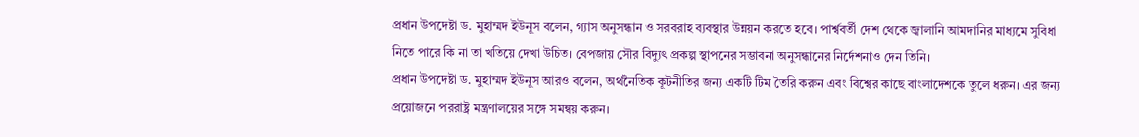প্রধান উপদেষ্টা ড. মুহাম্মদ ইউনূস বলেন, গ্যাস অনুসন্ধান ও সরবরাহ ব্যবস্থার উন্নয়ন করতে হবে। পার্শ্ববর্তী দেশ থেকে জ্বালানি আমদানির মাধ্যমে সুবিধা নিতে পারে কি না তা খতিয়ে দেখা উচিত। বেপজায় সৌর বিদ্যুৎ প্রকল্প স্থাপনের সম্ভাবনা অনুসন্ধানের নির্দেশনাও দেন তিনি।
প্রধান উপদেষ্টা ড. মুহাম্মদ ইউনূস আরও বলেন, অর্থনৈতিক কূটনীতির জন্য একটি টিম তৈরি করুন এবং বিশ্বের কাছে বাংলাদেশকে তুলে ধরুন। এর জন্য প্রয়োজনে পররাষ্ট্র মন্ত্রণালয়ের সঙ্গে সমন্বয় করুন।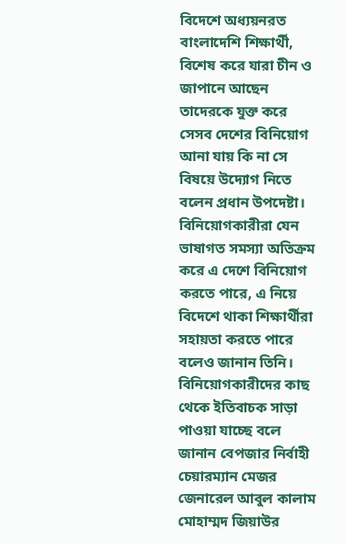বিদেশে অধ্যয়নরত বাংলাদেশি শিক্ষার্থী, বিশেষ করে যারা চীন ও জাপানে আছেন তাদেরকে যুক্ত করে সেসব দেশের বিনিয়োগ আনা যায় কি না সে বিষয়ে উদ্যোগ নিতে বলেন প্রধান উপদেষ্টা। বিনিয়োগকারীরা যেন ভাষাগত সমস্যা অতিক্রম করে এ দেশে বিনিয়োগ করতে পারে, এ নিয়ে বিদেশে থাকা শিক্ষার্থীরা সহায়তা করতে পারে বলেও জানান তিনি।
বিনিয়োগকারীদের কাছ থেকে ইতিবাচক সাড়া পাওয়া যাচ্ছে বলে জানান বেপজার নির্বাহী চেয়ারম্যান মেজর জেনারেল আবুল কালাম মোহাম্মদ জিয়াউর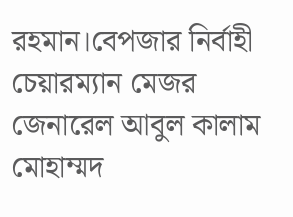রহমান।বেপজার নির্বাহী চেয়ারম্যান মেজর জেনারেল আবুল কালাম মোহাম্মদ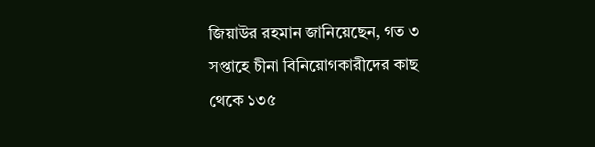জিয়াউর রহমান জানিয়েছেন, গত ৩ সপ্তাহে চীনা বিনিয়োগকারীদের কাছ থেকে ১৩৫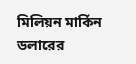মিলিয়ন মার্কিন ডলারের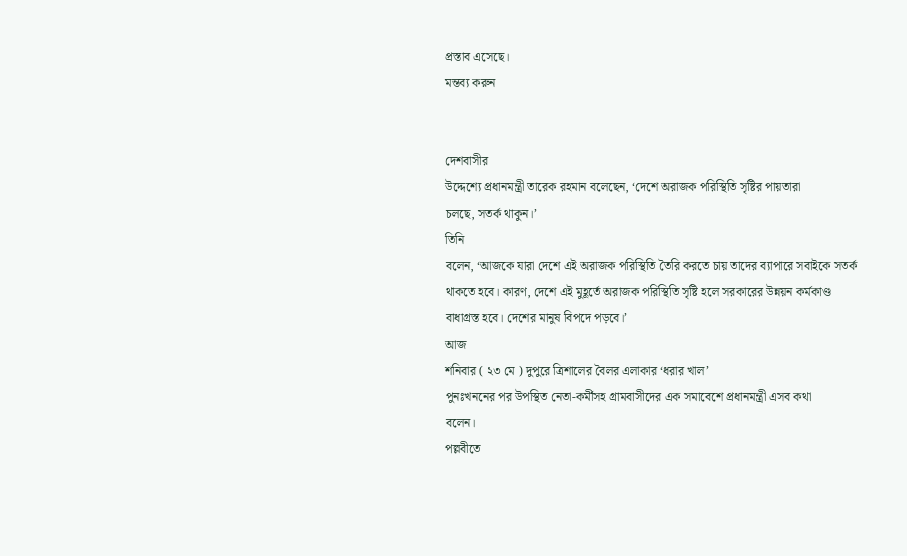প্রস্তাব এসেছে।
মন্তব্য করুন


দেশবাসীর
উদ্দেশ্যে প্রধানমন্ত্রী তারেক রহমান বলেছেন, ‘দেশে অরাজক পরিস্থিতি সৃষ্টির পায়তারা
চলছে, সতর্ক থাকুন।’
তিনি
বলেন, ‘আজকে যারা দেশে এই অরাজক পরিস্থিতি তৈরি করতে চায় তাদের ব্যাপারে সবাইকে সতর্ক
থাকতে হবে। কারণ, দেশে এই মুহূর্তে অরাজক পরিস্থিতি সৃষ্টি হলে সরকারের উন্নয়ন কর্মকাণ্ড
বাধাগ্রস্ত হবে। দেশের মানুষ বিপদে পড়বে।’
আজ
শনিবার ( ২৩ মে ) দুপুরে ত্রিশালের বৈলর এলাকার ‘ধরার খাল’
পুনঃখননের পর উপস্থিত নেতা-কর্মীসহ গ্রামবাসীদের এক সমাবেশে প্রধানমন্ত্রী এসব কথা
বলেন।
পল্লবীতে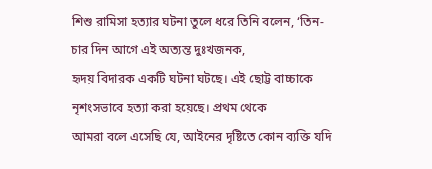শিশু রামিসা হত্যার ঘটনা তুলে ধরে তিনি বলেন, ‘তিন-চার দিন আগে এই অত্যন্ত দুঃখজনক,
হৃদয় বিদারক একটি ঘটনা ঘটছে। এই ছোট্ট বাচ্চাকে নৃশংসভাবে হত্যা করা হয়েছে। প্রথম থেকে
আমরা বলে এসেছি যে, আইনের দৃষ্টিতে কোন ব্যক্তি যদি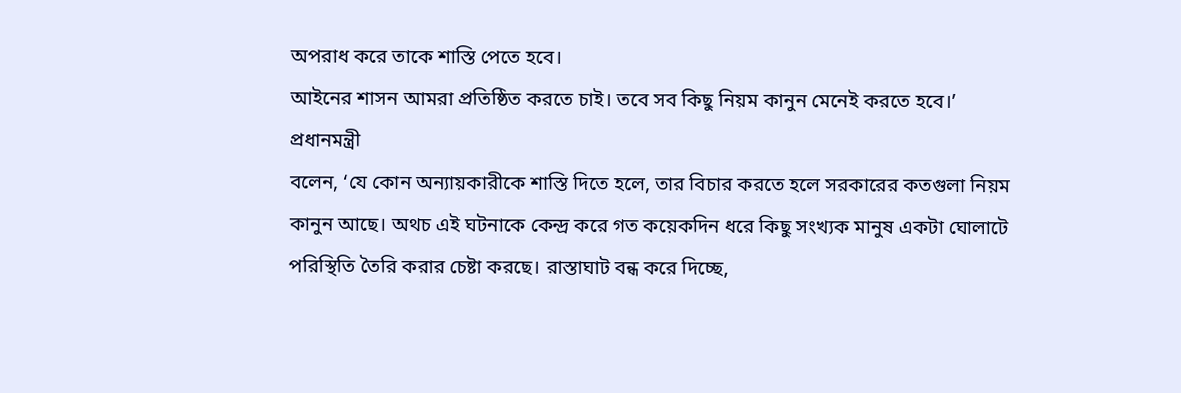অপরাধ করে তাকে শাস্তি পেতে হবে।
আইনের শাসন আমরা প্রতিষ্ঠিত করতে চাই। তবে সব কিছু নিয়ম কানুন মেনেই করতে হবে।’
প্রধানমন্ত্রী
বলেন, ‘যে কোন অন্যায়কারীকে শাস্তি দিতে হলে, তার বিচার করতে হলে সরকারের কতগুলা নিয়ম
কানুন আছে। অথচ এই ঘটনাকে কেন্দ্র করে গত কয়েকদিন ধরে কিছু সংখ্যক মানুষ একটা ঘোলাটে
পরিস্থিতি তৈরি করার চেষ্টা করছে। রাস্তাঘাট বন্ধ করে দিচ্ছে,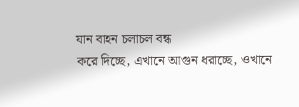যান বাহন চলাচল বন্ধ
করে দিচ্ছে, এখানে আগুন ধরাচ্ছে, ওখানে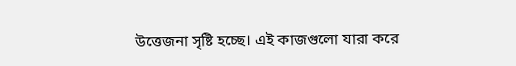উত্তেজনা সৃষ্টি হচ্ছে। এই কাজগুলো যারা করে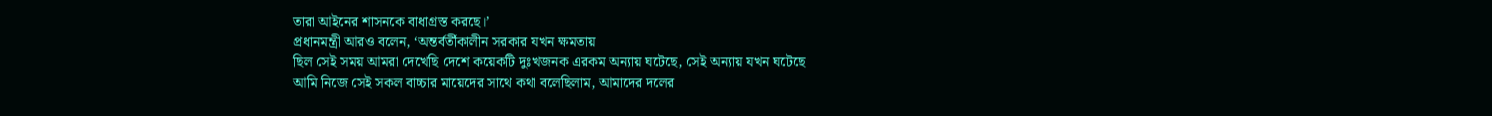তারা আইনের শাসনকে বাধাগ্রস্ত করছে।’
প্রধানমন্ত্রী আরও বলেন, ‘অন্তর্বর্তীকালীন সরকার যখন ক্ষমতায়
ছিল সেই সময় আমরা দেখেছি দেশে কয়েকটি দুঃখজনক এরকম অন্যায় ঘটেছে, সেই অন্যায় যখন ঘটেছে
আমি নিজে সেই সকল বাচ্চার মায়েদের সাথে কথা বলেছিলাম, আমাদের দলের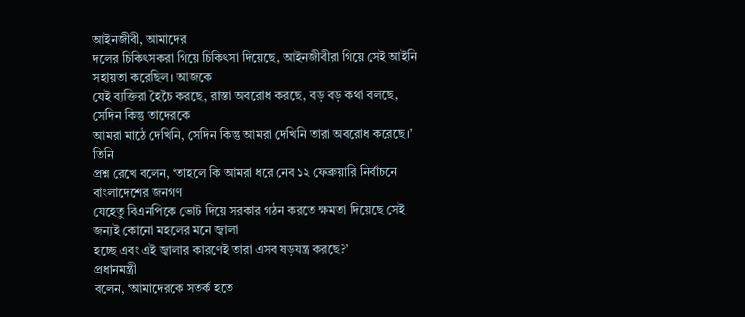আইনজীবী, আমাদের
দলের চিকিৎসকরা গিয়ে চিকিৎসা দিয়েছে, আইনজীবীরা গিয়ে সেই আইনি সহায়তা করেছিল। আজকে
যেই ব্যক্তিরা হৈচৈ করছে, রাস্তা অবরোধ করছে, বড় বড় কথা বলছে, সেদিন কিন্তু তাদেরকে
আমরা মাঠে দেখিনি, সেদিন কিন্তু আমরা দেখিনি তারা অবরোধ করেছে।’
তিনি
প্রশ্ন রেখে বলেন, ‘তাহলে কি আমরা ধরে নেব ১২ ফেব্রুয়ারি নির্বাচনে বাংলাদেশের জনগণ
যেহেতু বিএনপিকে ভোট দিয়ে সরকার গঠন করতে ক্ষমতা দিয়েছে সেই জন্যই কোনো মহলের মনে জ্বালা
হচ্ছে এবং এই জ্বালার কারণেই তারা এসব ষড়যন্ত্র করছে?’
প্রধানমন্ত্রী
বলেন, ‘আমাদেরকে সতর্ক হতে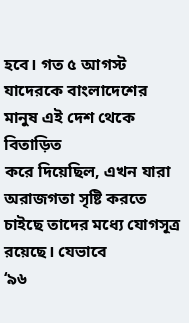হবে। গত ৫ আগস্ট যাদেরকে বাংলাদেশের মানুষ এই দেশ থেকে বিতাড়িত
করে দিয়েছিল, এখন যারা অরাজগতা সৃষ্টি করতে চাইছে তাদের মধ্যে যোগসূত্র রয়েছে। যেভাবে
‘৯৬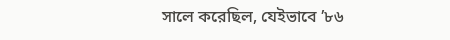সালে করেছিল, যেইভাবে ’৮৬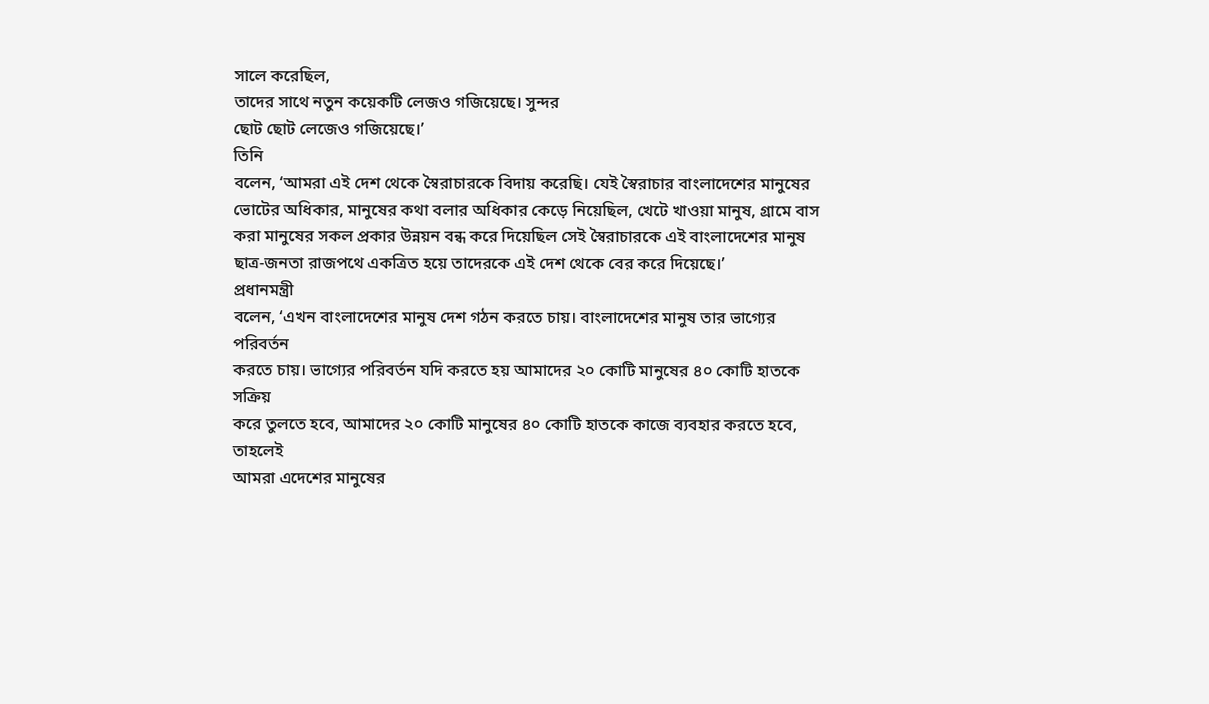সালে করেছিল,
তাদের সাথে নতুন কয়েকটি লেজও গজিয়েছে। সুন্দর
ছোট ছোট লেজেও গজিয়েছে।’
তিনি
বলেন, ‘আমরা এই দেশ থেকে স্বৈরাচারকে বিদায় করেছি। যেই স্বৈরাচার বাংলাদেশের মানুষের
ভোটের অধিকার, মানুষের কথা বলার অধিকার কেড়ে নিয়েছিল, খেটে খাওয়া মানুষ, গ্রামে বাস
করা মানুষের সকল প্রকার উন্নয়ন বন্ধ করে দিয়েছিল সেই স্বৈরাচারকে এই বাংলাদেশের মানুষ
ছাত্র-জনতা রাজপথে একত্রিত হয়ে তাদেরকে এই দেশ থেকে বের করে দিয়েছে।’
প্রধানমন্ত্রী
বলেন, ‘এখন বাংলাদেশের মানুষ দেশ গঠন করতে চায়। বাংলাদেশের মানুষ তার ভাগ্যের পরিবর্তন
করতে চায়। ভাগ্যের পরিবর্তন যদি করতে হয় আমাদের ২০ কোটি মানুষের ৪০ কোটি হাতকে সক্রিয়
করে তুলতে হবে, আমাদের ২০ কোটি মানুষের ৪০ কোটি হাতকে কাজে ব্যবহার করতে হবে, তাহলেই
আমরা এদেশের মানুষের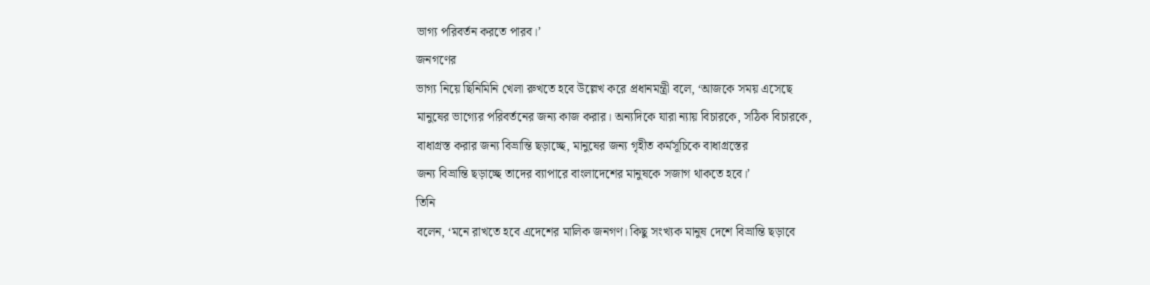ভাগ্য পরিবর্তন করতে পারব।’
জনগণের
ভাগ্য নিয়ে ছিনিমিনি খেলা রুখতে হবে উল্লেখ করে প্রধানমন্ত্রী বলে, ‘আজকে সময় এসেছে
মানুষের ভাগ্যের পরিবর্তনের জন্য কাজ করার। অন্যদিকে যারা ন্যায় বিচারকে, সঠিক বিচারকে,
বাধাগ্রস্ত করার জন্য বিভ্রান্তি ছড়াচ্ছে, মানুষের জন্য গৃহীত কর্মসূচিকে বাধাগ্রস্তের
জন্য বিভ্রান্তি ছড়াচ্ছে তাদের ব্যাপারে বাংলাদেশের মানুষকে সজাগ থাকতে হবে।’
তিনি
বলেন, ‘মনে রাখতে হবে এদেশের মালিক জনগণ। কিছু সংখ্যক মানুষ দেশে বিভ্রান্তি ছড়াবে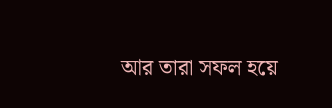আর তারা সফল হয়ে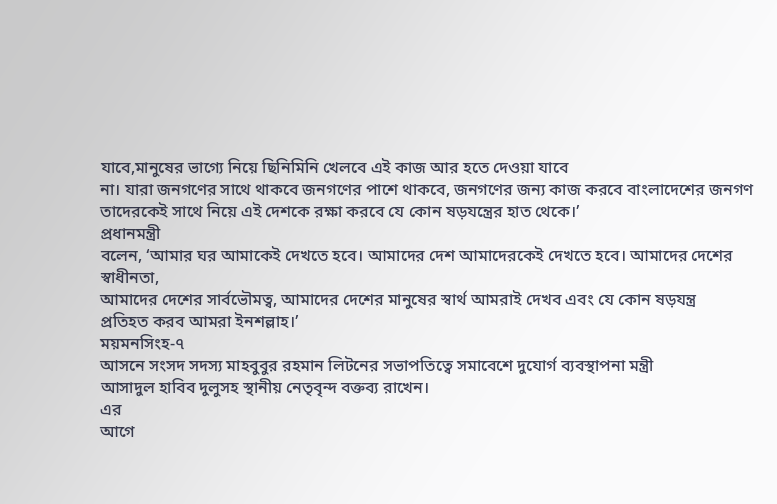যাবে,মানুষের ভাগ্যে নিয়ে ছিনিমিনি খেলবে এই কাজ আর হতে দেওয়া যাবে
না। যারা জনগণের সাথে থাকবে জনগণের পাশে থাকবে, জনগণের জন্য কাজ করবে বাংলাদেশের জনগণ
তাদেরকেই সাথে নিয়ে এই দেশকে রক্ষা করবে যে কোন ষড়যন্ত্রের হাত থেকে।’
প্রধানমন্ত্রী
বলেন, ‘আমার ঘর আমাকেই দেখতে হবে। আমাদের দেশ আমাদেরকেই দেখতে হবে। আমাদের দেশের স্বাধীনতা,
আমাদের দেশের সার্বভৌমত্ব, আমাদের দেশের মানুষের স্বার্থ আমরাই দেখব এবং যে কোন ষড়যন্ত্র
প্রতিহত করব আমরা ইনশল্লাহ।’
ময়মনসিংহ-৭
আসনে সংসদ সদস্য মাহবুবুর রহমান লিটনের সভাপতিত্বে সমাবেশে দুযোর্গ ব্যবস্থাপনা মন্ত্রী
আসাদুল হাবিব দুলুসহ স্থানীয় নেতৃবৃন্দ বক্তব্য রাখেন।
এর
আগে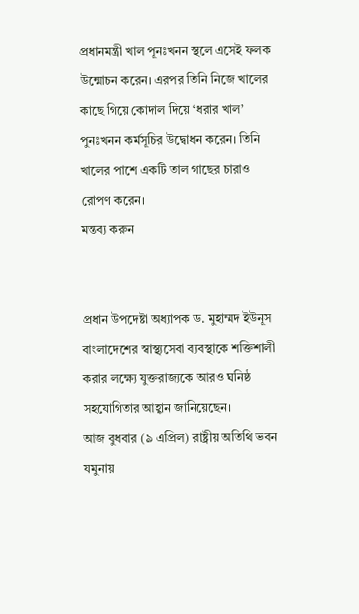প্রধানমন্ত্রী খাল পূনঃখনন স্থলে এসেই ফলক উন্মোচন করেন। এরপর তিনি নিজে খালের
কাছে গিয়ে কোদাল দিয়ে ‘ধরার খাল’ পুনঃখনন কর্মসূচির উদ্বোধন করেন। তিনি
খালের পাশে একটি তাল গাছের চারাও রোপণ করেন।
মন্তব্য করুন


প্রধান উপদেষ্টা অধ্যাপক ড. মুহাম্মদ ইউনূস বাংলাদেশের স্বাস্থ্যসেবা ব্যবস্থাকে শক্তিশালী করার লক্ষ্যে যুক্তরাজ্যকে আরও ঘনিষ্ঠ সহযোগিতার আহ্বান জানিয়েছেন।
আজ বুধবার (৯ এপ্রিল) রাষ্ট্রীয় অতিথি ভবন যমুনায়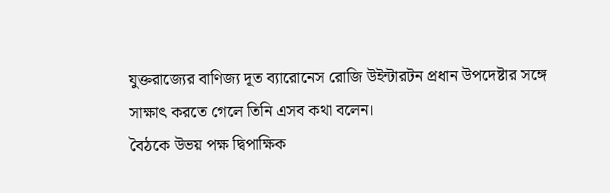যুক্তরাজ্যের বাণিজ্য দূত ব্যারোনেস রোজি উইন্টারটন প্রধান উপদেষ্টার সঙ্গে সাক্ষাৎ করতে গেলে তিনি এসব কথা বলেন।
বৈঠকে উভয় পক্ষ দ্বিপাক্ষিক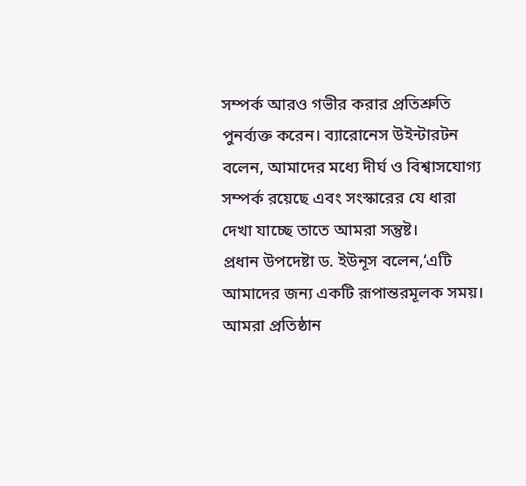সম্পর্ক আরও গভীর করার প্রতিশ্রুতি পুনর্ব্যক্ত করেন। ব্যারোনেস উইন্টারটন বলেন, আমাদের মধ্যে দীর্ঘ ও বিশ্বাসযোগ্য সম্পর্ক রয়েছে এবং সংস্কারের যে ধারা দেখা যাচ্ছে তাতে আমরা সন্তুষ্ট।
প্রধান উপদেষ্টা ড. ইউনূস বলেন,‘এটি আমাদের জন্য একটি রূপান্তরমূলক সময়। আমরা প্রতিষ্ঠান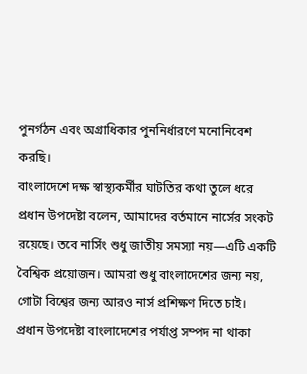পুনর্গঠন এবং অগ্রাধিকার পুননির্ধারণে মনোনিবেশ করছি।
বাংলাদেশে দক্ষ স্বাস্থ্যকর্মীর ঘাটতির কথা তুলে ধরে প্রধান উপদেষ্টা বলেন, আমাদের বর্তমানে নার্সের সংকট রয়েছে। তবে নার্সিং শুধু জাতীয় সমস্যা নয়—এটি একটি বৈশ্বিক প্রয়োজন। আমরা শুধু বাংলাদেশের জন্য নয়, গোটা বিশ্বের জন্য আরও নার্স প্রশিক্ষণ দিতে চাই।
প্রধান উপদেষ্টা বাংলাদেশের পর্যাপ্ত সম্পদ না থাকা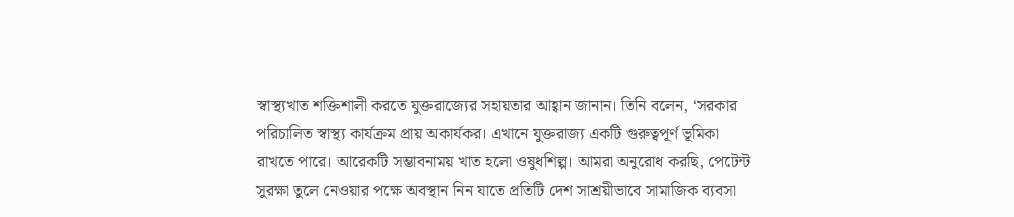স্বাস্থ্যখাত শক্তিশালী করতে যুক্তরাজ্যের সহায়তার আহ্বান জানান। তিনি বলেন, ‘সরকার পরিচালিত স্বাস্থ্য কার্যক্রম প্রায় অকার্যকর। এখানে যুক্তরাজ্য একটি গুরুত্বপূর্ণ ভূমিকা রাখতে পারে। আরেকটি সম্ভাবনাময় খাত হলো ওষুধশিল্প। আমরা অনুরোধ করছি, পেটেন্ট সুরক্ষা তুলে নেওয়ার পক্ষে অবস্থান নিন যাতে প্রতিটি দেশ সাশ্রয়ীভাবে সামাজিক ব্যবসা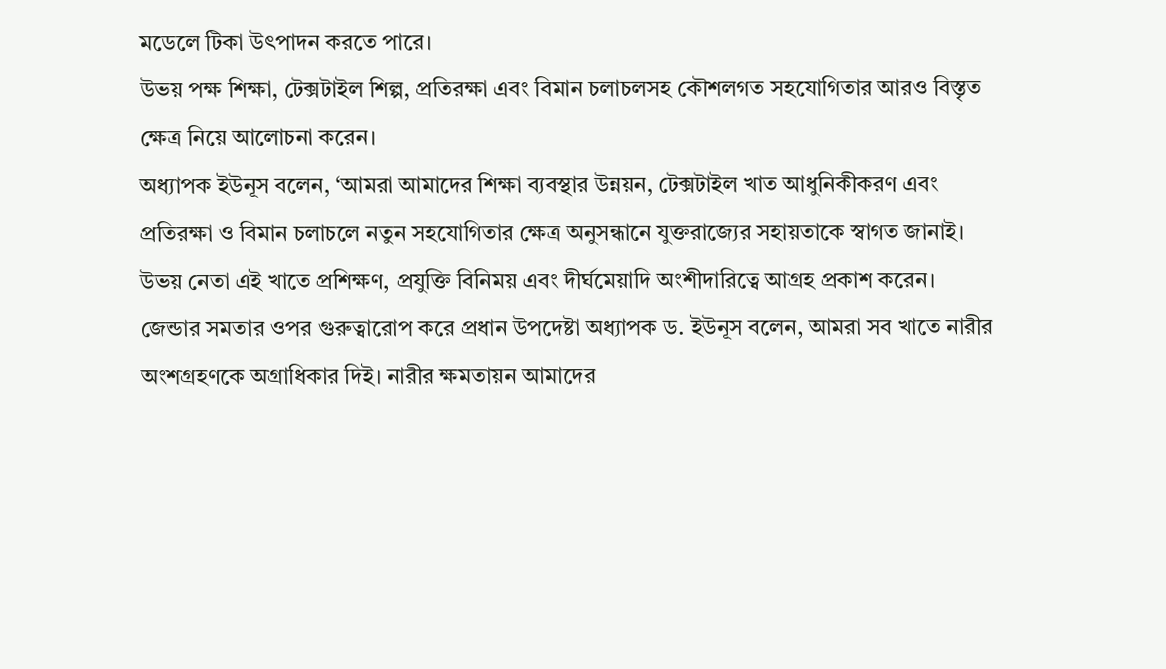মডেলে টিকা উৎপাদন করতে পারে।
উভয় পক্ষ শিক্ষা, টেক্সটাইল শিল্প, প্রতিরক্ষা এবং বিমান চলাচলসহ কৌশলগত সহযোগিতার আরও বিস্তৃত ক্ষেত্র নিয়ে আলোচনা করেন।
অধ্যাপক ইউনূস বলেন, ‘আমরা আমাদের শিক্ষা ব্যবস্থার উন্নয়ন, টেক্সটাইল খাত আধুনিকীকরণ এবং প্রতিরক্ষা ও বিমান চলাচলে নতুন সহযোগিতার ক্ষেত্র অনুসন্ধানে যুক্তরাজ্যের সহায়তাকে স্বাগত জানাই।
উভয় নেতা এই খাতে প্রশিক্ষণ, প্রযুক্তি বিনিময় এবং দীর্ঘমেয়াদি অংশীদারিত্বে আগ্রহ প্রকাশ করেন।
জেন্ডার সমতার ওপর গুরুত্বারোপ করে প্রধান উপদেষ্টা অধ্যাপক ড. ইউনূস বলেন, আমরা সব খাতে নারীর অংশগ্রহণকে অগ্রাধিকার দিই। নারীর ক্ষমতায়ন আমাদের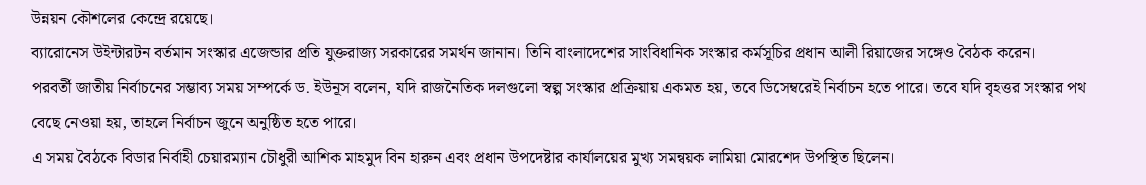উন্নয়ন কৌশলের কেন্দ্রে রয়েছে।
ব্যারোনেস উইন্টারটন বর্তমান সংস্কার এজেন্ডার প্রতি যুক্তরাজ্য সরকারের সমর্থন জানান। তিনি বাংলাদেশের সাংবিধানিক সংস্কার কর্মসূচির প্রধান আলী রিয়াজের সঙ্গেও বৈঠক করেন।
পরবর্তী জাতীয় নির্বাচনের সম্ভাব্য সময় সম্পর্কে ড. ইউনূস বলেন, যদি রাজনৈতিক দলগুলো স্বল্প সংস্কার প্রক্রিয়ায় একমত হয়, তবে ডিসেম্বরেই নির্বাচন হতে পারে। তবে যদি বৃহত্তর সংস্কার পথ বেছে নেওয়া হয়, তাহলে নির্বাচন জুনে অনুষ্ঠিত হতে পারে।
এ সময় বৈঠকে বিডার নির্বাহী চেয়ারম্যান চৌধুরী আশিক মাহমুদ বিন হারুন এবং প্রধান উপদেষ্টার কার্যালয়ের মুখ্য সমন্বয়ক লামিয়া মোরশেদ উপস্থিত ছিলেন।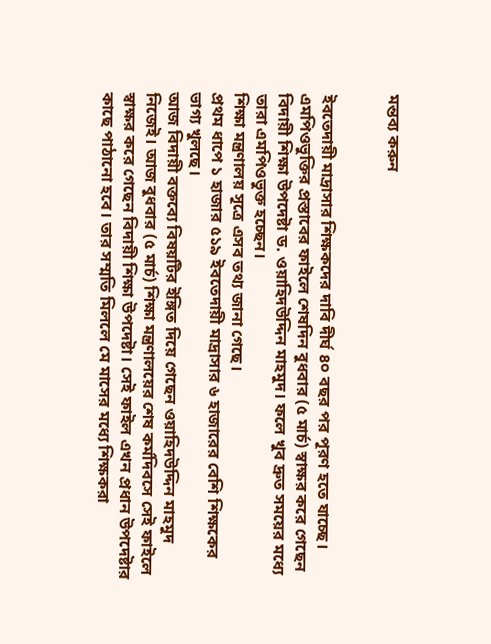মন্তব্য করুন


ইবতেদায়ী মাদ্রাসার শিক্ষকদের দাবি দীর্ঘ ৪০ বছর পর পূরণ হতে যাচ্ছে।
এমপিওভুক্তির প্রস্তাবের ফাইলে শেষদিন বুধবার (৫ মার্চ) স্বাক্ষর করে গেছেন বিদায়ী শিক্ষা উপদেষ্টা ড. ওয়াহিদউদ্দিন মাহমুদ। ফলে খুব দ্রুত সময়ের মধ্যে তারা এমপিওভুক্ত হচ্ছেন।
শিক্ষা মন্ত্রণালয় সূত্রে এসব তথ্য জানা গেছে।
প্রথম ধাপে ১ হাজার ৫১৯ ইবতেদায়ী মাদ্রাসার ৬ হাজারের বেশি শিক্ষকের ভাগ্য খুলছে।
আজ বিদায়ী বক্তব্যে বিষয়টির ইঙ্গিত দিয়ে গেছেন ওয়াহিদউদ্দিন মাহমুদ নিজেই। আজ বুধবার (৫ মার্চ) শিক্ষা মন্ত্রণালয়ের শেষ কর্মদিবসে সেই ফাইলে স্বাক্ষর করে গেছেন বিদায়ী শিক্ষা উপদেষ্টা। সেই ফাইল এখন প্রধান উপদেষ্টার কাছে পাঠানো হবে। তার সম্মতি মিললে মে মাসের মধ্যে শিক্ষকরা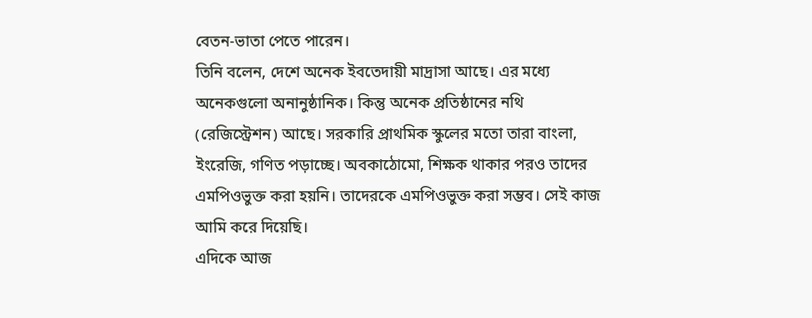বেতন-ভাতা পেতে পারেন।
তিনি বলেন, দেশে অনেক ইবতেদায়ী মাদ্রাসা আছে। এর মধ্যে অনেকগুলো অনানুষ্ঠানিক। কিন্তু অনেক প্রতিষ্ঠানের নথি (রেজিস্ট্রেশন) আছে। সরকারি প্রাথমিক স্কুলের মতো তারা বাংলা, ইংরেজি, গণিত পড়াচ্ছে। অবকাঠোমো, শিক্ষক থাকার পরও তাদের এমপিওভুক্ত করা হয়নি। তাদেরকে এমপিওভুক্ত করা সম্ভব। সেই কাজ আমি করে দিয়েছি।
এদিকে আজ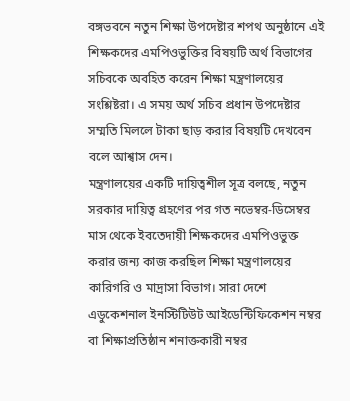বঙ্গভবনে নতুন শিক্ষা উপদেষ্টার শপথ অনুষ্ঠানে এই শিক্ষকদের এমপিওভুক্তির বিষয়টি অর্থ বিভাগের সচিবকে অবহিত করেন শিক্ষা মন্ত্রণালয়ের সংশ্লিষ্টরা। এ সময় অর্থ সচিব প্রধান উপদেষ্টার সম্মতি মিললে টাকা ছাড় করার বিষয়টি দেখবেন বলে আশ্বাস দেন।
মন্ত্রণালয়ের একটি দায়িত্বশীল সূত্র বলছে, নতুন সরকার দায়িত্ব গ্রহণের পর গত নভেম্বর-ডিসেম্বর মাস থেকে ইবতেদায়ী শিক্ষকদের এমপিওভুক্ত করার জন্য কাজ করছিল শিক্ষা মন্ত্রণালয়ের কারিগরি ও মাদ্রাসা বিভাগ। সারা দেশে এডুকেশনাল ইনস্টিটিউট আইডেন্টিফিকেশন নম্বর বা শিক্ষাপ্রতিষ্ঠান শনাক্তকারী নম্বর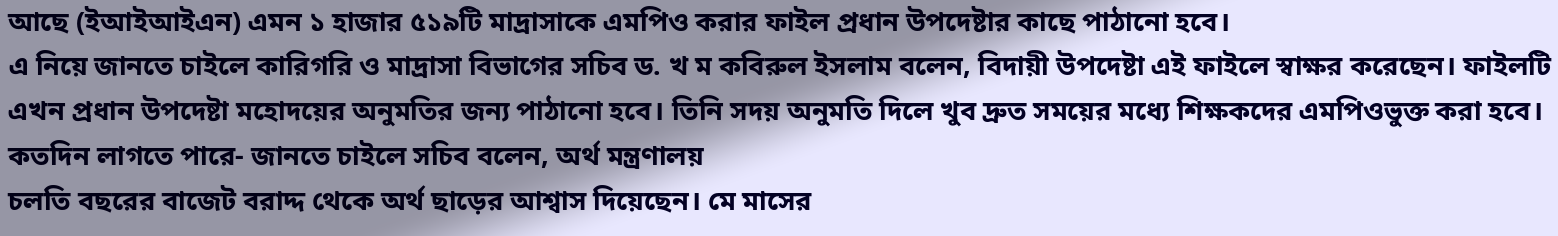আছে (ইআইআইএন) এমন ১ হাজার ৫১৯টি মাদ্রাসাকে এমপিও করার ফাইল প্রধান উপদেষ্টার কাছে পাঠানো হবে।
এ নিয়ে জানতে চাইলে কারিগরি ও মাদ্রাসা বিভাগের সচিব ড. খ ম কবিরুল ইসলাম বলেন, বিদায়ী উপদেষ্টা এই ফাইলে স্বাক্ষর করেছেন। ফাইলটি এখন প্রধান উপদেষ্টা মহোদয়ের অনুমতির জন্য পাঠানো হবে। তিনি সদয় অনুমতি দিলে খুব দ্রুত সময়ের মধ্যে শিক্ষকদের এমপিওভুক্ত করা হবে।
কতদিন লাগতে পারে- জানতে চাইলে সচিব বলেন, অর্থ মন্ত্রণালয়
চলতি বছরের বাজেট বরাদ্দ থেকে অর্থ ছাড়ের আশ্বাস দিয়েছেন। মে মাসের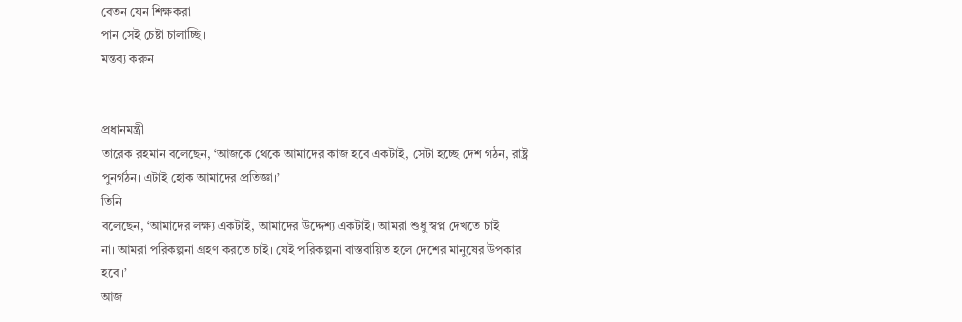বেতন যেন শিক্ষকরা
পান সেই চেষ্টা চালাচ্ছি।
মন্তব্য করুন


প্রধানমন্ত্রী
তারেক রহমান বলেছেন, ‘আজকে থেকে আমাদের কাজ হবে একটাই, সেটা হচ্ছে দেশ গঠন, রাষ্ট্র
পুনর্গঠন। এটাই হোক আমাদের প্রতিজ্ঞা।’
তিনি
বলেছেন, ‘আমাদের লক্ষ্য একটাই, আমাদের উদ্দেশ্য একটাই। আমরা শুধু স্বপ্ন দেখতে চাই
না। আমরা পরিকল্পনা গ্রহণ করতে চাই। যেই পরিকল্পনা বাস্তবায়িত হলে দেশের মানুষের উপকার
হবে।’
আজ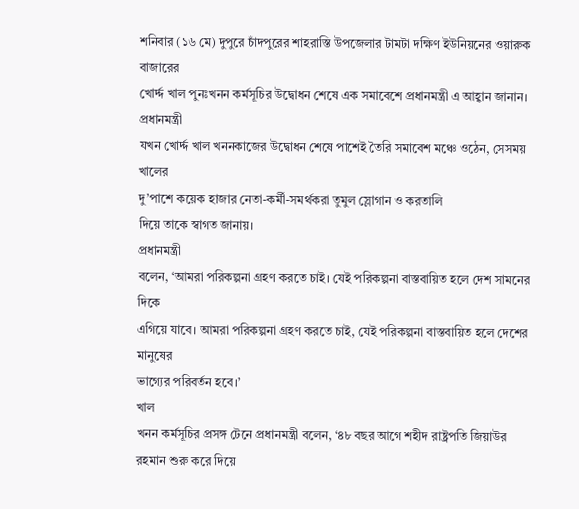শনিবার (১৬ মে) দুপুরে চাঁদপুরের শাহরাস্তি উপজেলার টামটা দক্ষিণ ইউনিয়নের ওয়ারুক বাজারের
খোর্দ্দ খাল পুনঃখনন কর্মসূচির উদ্বোধন শেষে এক সমাবেশে প্রধানমন্ত্রী এ আহ্বান জানান।
প্রধানমন্ত্রী
যখন খোর্দ্দ খাল খননকাজের উদ্বোধন শেষে পাশেই তৈরি সমাবেশ মঞ্চে ওঠেন, সেসময় খালের
দু’পাশে কয়েক হাজার নেতা-কর্মী-সমর্থকরা তুমুল স্লোগান ও করতালি
দিয়ে তাকে স্বাগত জানায়।
প্রধানমন্ত্রী
বলেন, ‘আমরা পরিকল্পনা গ্রহণ করতে চাই। যেই পরিকল্পনা বাস্তবায়িত হলে দেশ সামনের দিকে
এগিয়ে যাবে। আমরা পরিকল্পনা গ্রহণ করতে চাই, যেই পরিকল্পনা বাস্তবায়িত হলে দেশের মানুষের
ভাগ্যের পরিবর্তন হবে।’
খাল
খনন কর্মসূচির প্রসঙ্গ টেনে প্রধানমন্ত্রী বলেন, ‘৪৮ বছর আগে শহীদ রাষ্ট্রপতি জিয়াউর
রহমান শুরু করে দিয়ে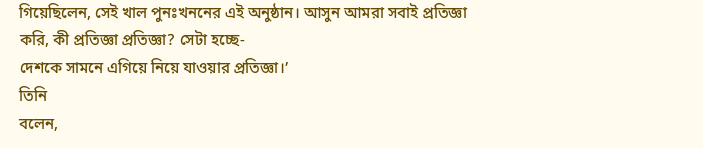গিয়েছিলেন, সেই খাল পুনঃখননের এই অনুষ্ঠান। আসুন আমরা সবাই প্রতিজ্ঞা
করি, কী প্রতিজ্ঞা প্রতিজ্ঞা? সেটা হচ্ছে-
দেশকে সামনে এগিয়ে নিয়ে যাওয়ার প্রতিজ্ঞা।’
তিনি
বলেন,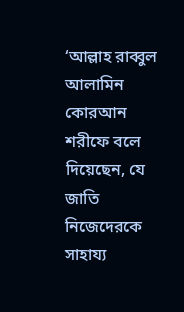‘আল্লাহ রাব্বুল আলামিন কোরআন শরীফে বলে দিয়েছেন, যে জাতি নিজেদেরকে সাহায্য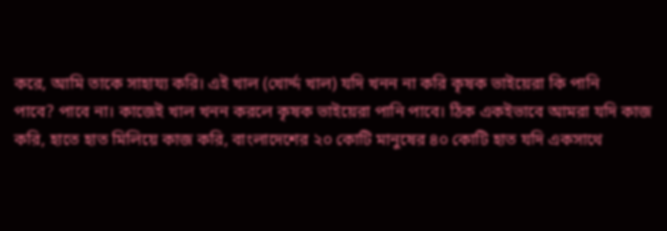করে, আমি তাকে সাহায্য করি। এই খাল (খোর্দ্দ খাল) যদি খনন না করি কৃষক ভাইয়েরা কি পানি
পাবে? পাবে না। কাজেই খাল খনন করলে কৃষক ভাইয়েরা পানি পাবে। ঠিক একইভাবে আমরা যদি কাজ
করি, হাতে হাত মিলিয়ে কাজ করি, বাংলাদেশের ২০ কোটি মানুষের ৪০ কোটি হাত যদি একসাথে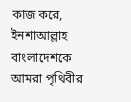কাজ করে, ইনশাআল্লাহ বাংলাদেশকে আমরা পৃথিবীর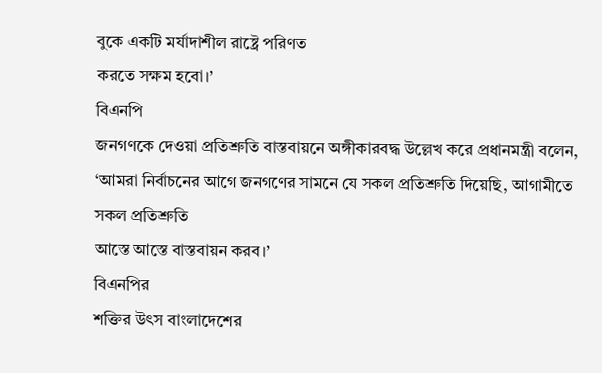বুকে একটি মর্যাদাশীল রাষ্ট্রে পরিণত
করতে সক্ষম হবো।’
বিএনপি
জনগণকে দেওয়া প্রতিশ্রুতি বাস্তবায়নে অঙ্গীকারবদ্ধ উল্লেখ করে প্রধানমন্ত্রী বলেন,
‘আমরা নির্বাচনের আগে জনগণের সামনে যে সকল প্রতিশ্রুতি দিয়েছি, আগামীতে সকল প্রতিশ্রুতি
আস্তে আস্তে বাস্তবায়ন করব।’
বিএনপির
শক্তির উৎস বাংলাদেশের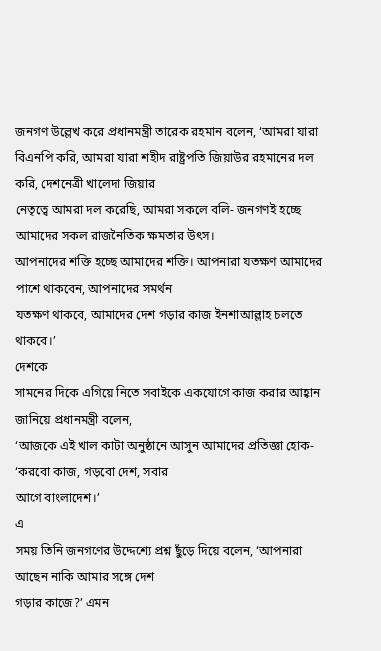জনগণ উল্লেখ করে প্রধানমন্ত্রী তারেক রহমান বলেন, ‘আমরা যারা
বিএনপি করি, আমরা যারা শহীদ রাষ্ট্রপতি জিয়াউর রহমানের দল করি, দেশনেত্রী খালেদা জিয়ার
নেতৃত্বে আমরা দল করেছি, আমরা সকলে বলি- জনগণই হচ্ছে আমাদের সকল রাজনৈতিক ক্ষমতার উৎস।
আপনাদের শক্তি হচ্ছে আমাদের শক্তি। আপনারা যতক্ষণ আমাদের পাশে থাকবেন, আপনাদের সমর্থন
যতক্ষণ থাকবে, আমাদের দেশ গড়ার কাজ ইনশাআল্লাহ চলতে থাকবে।’
দেশকে
সামনের দিকে এগিয়ে নিতে সবাইকে একযোগে কাজ করার আহ্বান জানিয়ে প্রধানমন্ত্রী বলেন,
‘আজকে এই খাল কাটা অনুষ্ঠানে আসুন আমাদের প্রতিজ্ঞা হোক- ‘করবো কাজ, গড়বো দেশ, সবার
আগে বাংলাদেশ।’
এ
সময় তিনি জনগণের উদ্দেশ্যে প্রশ্ন ছুঁড়ে দিয়ে বলেন, ‘আপনারা আছেন নাকি আমার সঙ্গে দেশ
গড়ার কাজে?’ এমন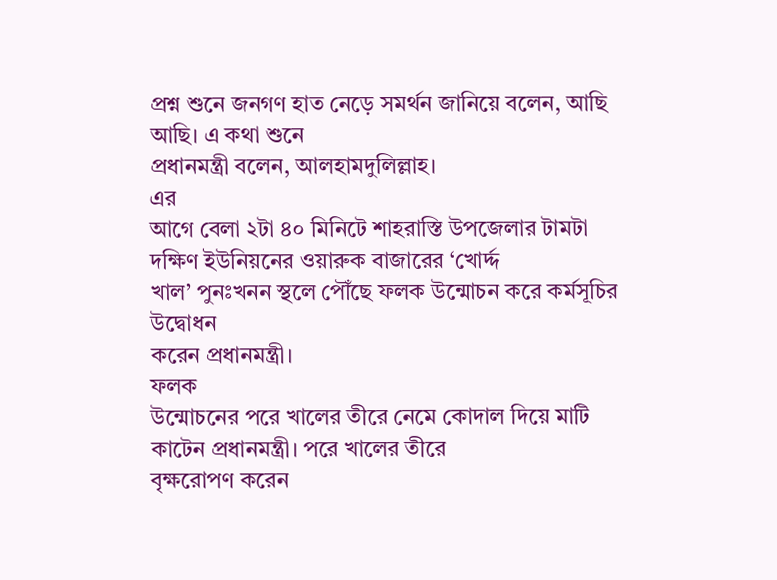প্রশ্ন শুনে জনগণ হাত নেড়ে সমর্থন জানিয়ে বলেন, আছি আছি। এ কথা শুনে
প্রধানমন্ত্রী বলেন, আলহামদুলিল্লাহ।
এর
আগে বেলা ২টা ৪০ মিনিটে শাহরাস্তি উপজেলার টামটা দক্ষিণ ইউনিয়নের ওয়ারুক বাজারের ‘খোর্দ্দ
খাল’ পুনঃখনন স্থলে পৌঁছে ফলক উন্মোচন করে কর্মসূচির উদ্বোধন
করেন প্রধানমন্ত্রী।
ফলক
উন্মোচনের পরে খালের তীরে নেমে কোদাল দিয়ে মাটি কাটেন প্রধানমন্ত্রী। পরে খালের তীরে
বৃক্ষরোপণ করেন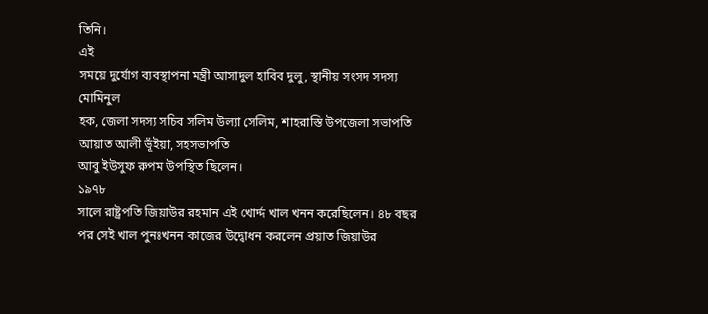তিনি।
এই
সময়ে দুর্যোগ ব্যবস্থাপনা মন্ত্রী আসাদুল হাবিব দুলু, স্থানীয় সংসদ সদস্য মোমিনুল
হক, জেলা সদস্য সচিব সলিম উল্যা সেলিম, শাহরাস্তি উপজেলা সভাপতি আয়াত আলী ভূঁইয়া, সহসভাপতি
আবু ইউসুফ রুপম উপস্থিত ছিলেন।
১৯৭৮
সালে রাষ্ট্রপতি জিয়াউর রহমান এই খোর্দ্দ খাল খনন করেছিলেন। ৪৮ বছর পর সেই খাল পুনঃখনন কাজের উদ্বোধন করলেন প্রয়াত জিয়াউর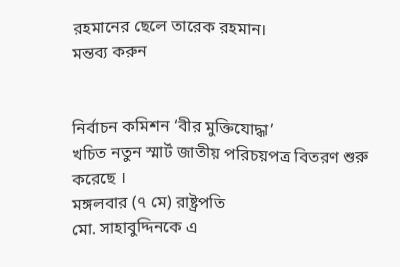রহমানের ছেলে তারেক রহমান।
মন্তব্য করুন


নির্বাচন কমিশন ‘বীর মুক্তিযোদ্ধা’
খচিত নতুন স্মার্ট জাতীয় পরিচয়পত্র বিতরণ শুরু করেছে ।
মঙ্গলবার (৭ মে) রাষ্ট্রপতি
মো. সাহাবুদ্দিনকে এ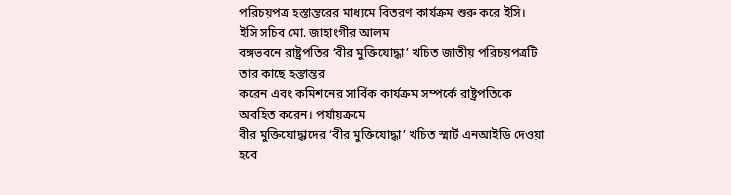পরিচয়পত্র হস্তান্তরের মাধ্যমে বিতরণ কার্যক্রম শুরু করে ইসি।
ইসি সচিব মো. জাহাংগীর আলম
বঙ্গভবনে রাষ্ট্রপতির ‘বীর মুক্তিযোদ্ধা’ খচিত জাতীয় পরিচয়পত্রটি তার কাছে হস্তান্তর
করেন এবং কমিশনের সার্বিক কার্যক্রম সম্পর্কে রাষ্ট্রপতিকে অবহিত করেন। পর্যায়ক্রমে
বীর মুক্তিযোদ্ধাদের ‘বীর মুক্তিযোদ্ধা’ খচিত স্মার্ট এনআইডি দেওয়া হবে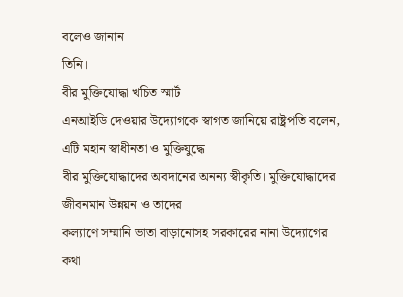বলেও জানান
তিনি।
বীর মুক্তিযোদ্ধা খচিত স্মার্ট
এনআইডি দেওয়ার উদ্যোগকে স্বাগত জানিয়ে রাষ্ট্রপতি বলেন, এটি মহান স্বাধীনতা ও মুক্তিযুদ্ধে
বীর মুক্তিযোদ্ধাদের অবদানের অনন্য স্বীকৃতি। মুক্তিযোদ্ধাদের জীবনমান উন্নয়ন ও তাদের
কল্যাণে সম্মানি ভাতা বাড়ানোসহ সরকারের নানা উদ্যোগের কথা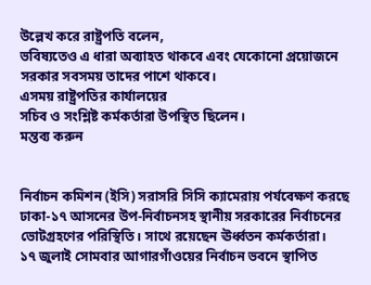উল্লেখ করে রাষ্ট্রপতি বলেন,
ভবিষ্যতেও এ ধারা অব্যাহত থাকবে এবং যেকোনো প্রয়োজনে সরকার সবসময় তাদের পাশে থাকবে।
এসময় রাষ্ট্রপতির কার্যালয়ের
সচিব ও সংশ্লিষ্ট কর্মকর্তারা উপস্থিত ছিলেন।
মন্তব্য করুন


নির্বাচন কমিশন (ইসি) সরাসরি সিসি ক্যামেরায় পর্যবেক্ষণ করছে ঢাকা-১৭ আসনের উপ-নির্বাচনসহ স্থানীয় সরকারের নির্বাচনের ভোটগ্রহণের পরিস্থিতি। সাথে রয়েছেন ঊর্ধ্বতন কর্মকর্তারা।
১৭ জুলাই সোমবার আগারগাঁওয়ের নির্বাচন ভবনে স্থাপিত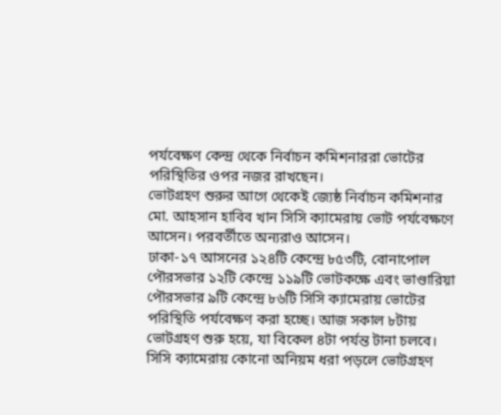পর্যবেক্ষণ কেন্দ্র থেকে নির্বাচন কমিশনাররা ভোটের পরিস্থিতির ওপর নজর রাখছেন।
ভোটগ্রহণ শুরুর আগে থেকেই জ্যেষ্ঠ নির্বাচন কমিশনার মো. আহসান হাবিব খান সিসি ক্যামেরায় ভোট পর্যবেক্ষণে আসেন। পরবর্তীতে অন্যরাও আসেন।
ঢাকা-১৭ আসনের ১২৪টি কেন্দ্রে ৮৫৩টি, বোনাপোল পৌরসভার ১২টি কেন্দ্রে ১১৯টি ভোটকক্ষে এবং ভাণ্ডারিয়া পৌরসভার ৯টি কেন্দ্রে ৮৬টি সিসি ক্যামেরায় ভোটের পরিস্থিতি পর্যবেক্ষণ করা হচ্ছে। আজ সকাল ৮টায় ভোটগ্রহণ শুরু হয়ে, যা বিকেল ৪টা পর্যন্ত টানা চলবে।
সিসি ক্যামেরায় কোনো অনিয়ম ধরা পড়লে ভোটগ্রহণ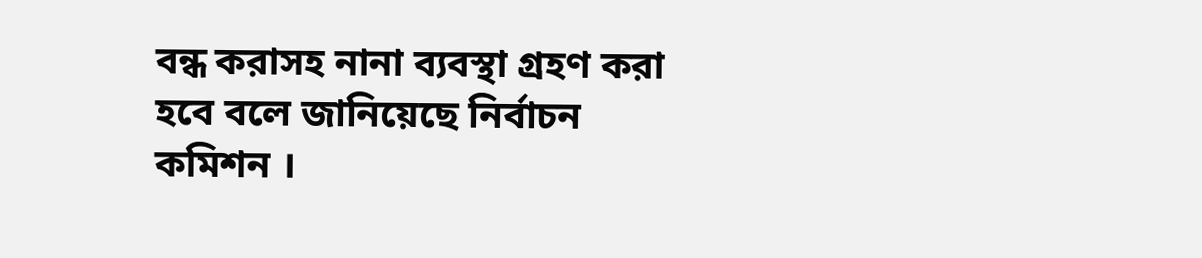বন্ধ করাসহ নানা ব্যবস্থা গ্রহণ করা হবে বলে জানিয়েছে নির্বাচন কমিশন ।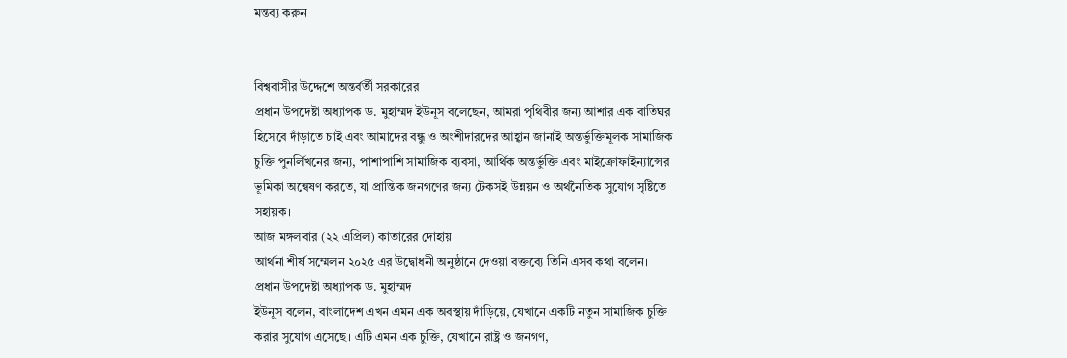মন্তব্য করুন


বিশ্ববাসীর উদ্দেশে অন্তর্বর্তী সরকারের
প্রধান উপদেষ্টা অধ্যাপক ড. মুহাম্মদ ইউনূস বলেছেন, আমরা পৃথিবীর জন্য আশার এক বাতিঘর
হিসেবে দাঁড়াতে চাই এবং আমাদের বন্ধু ও অংশীদারদের আহ্বান জানাই অন্তর্ভুক্তিমূলক সামাজিক
চুক্তি পুনর্লিখনের জন্য, পাশাপাশি সামাজিক ব্যবসা, আর্থিক অন্তর্ভুক্তি এবং মাইক্রোফাইন্যান্সের
ভূমিকা অন্বেষণ করতে, যা প্রান্তিক জনগণের জন্য টেকসই উন্নয়ন ও অর্থনৈতিক সুযোগ সৃষ্টিতে
সহায়ক।
আজ মঙ্গলবার (২২ এপ্রিল) কাতারের দোহায়
আর্থনা শীর্ষ সম্মেলন ২০২৫ এর উদ্বোধনী অনুষ্ঠানে দেওয়া বক্তব্যে তিনি এসব কথা বলেন।
প্রধান উপদেষ্টা অধ্যাপক ড. মুহাম্মদ
ইউনূস বলেন, বাংলাদেশ এখন এমন এক অবস্থায় দাঁড়িয়ে, যেখানে একটি নতুন সামাজিক চুক্তি
করার সুযোগ এসেছে। এটি এমন এক চুক্তি, যেখানে রাষ্ট্র ও জনগণ,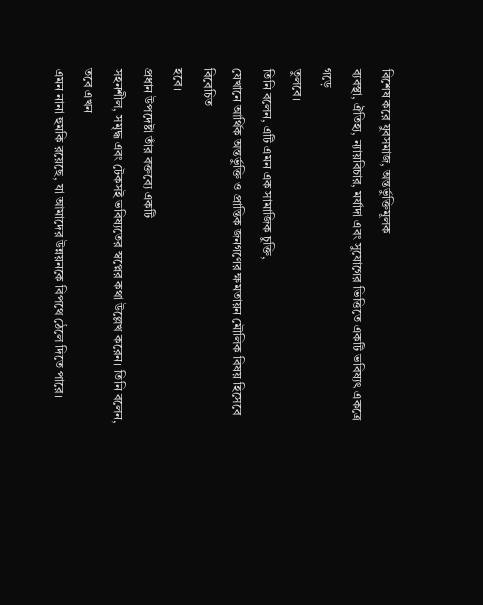বিশেষ করে যুবসমাজ, অন্তর্ভুক্তিমূলক
ব্যবস্থা, ঐতিহ্য, ন্যায়বিচার, মর্যাদা এবং সুযোগের ভিত্তিতে একটি ভবিষ্যৎ একত্রে গড়ে
তুলবে।
তিনি বলেন, এটি এমন এক সামাজিক চুক্তি,
যেখানে আর্থিক অন্তর্ভুক্তি ও প্রান্তিক জনগণের ক্ষমতায়ন মৌলিক বিষয় হিসেবে বিবেচিত
হবে।
প্রধান উপদেষ্টা তাঁর বক্তব্যে একটি
সহনশীল, সমৃদ্ধ এবং টেকসই ভবিষ্যতের স্বপ্নের কথা উল্লেখ করেন। তিনি বলেন, তবে এখন
এমন নানা হুমকি রয়েছে, যা আমাদের উন্নয়নকে বিপথে ঠেলে দিতে পারে।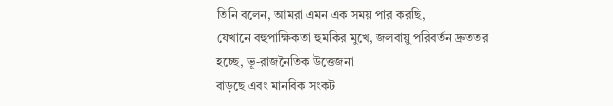তিনি বলেন, আমরা এমন এক সময় পার করছি,
যেখানে বহুপাক্ষিকতা হুমকির মুখে, জলবায়ু পরিবর্তন দ্রুততর হচ্ছে, ভূ-রাজনৈতিক উত্তেজনা
বাড়ছে এবং মানবিক সংকট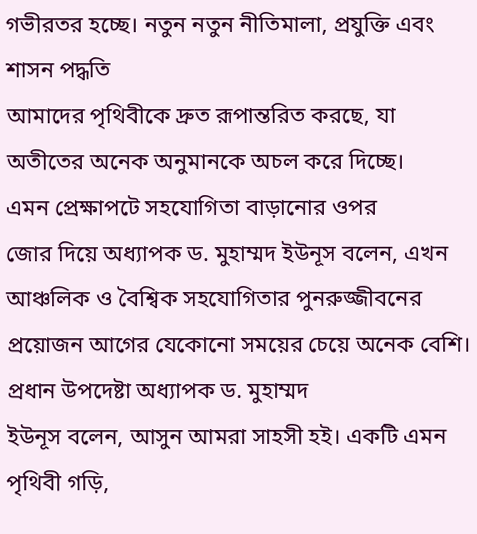গভীরতর হচ্ছে। নতুন নতুন নীতিমালা, প্রযুক্তি এবং শাসন পদ্ধতি
আমাদের পৃথিবীকে দ্রুত রূপান্তরিত করছে, যা অতীতের অনেক অনুমানকে অচল করে দিচ্ছে।
এমন প্রেক্ষাপটে সহযোগিতা বাড়ানোর ওপর
জোর দিয়ে অধ্যাপক ড. মুহাম্মদ ইউনূস বলেন, এখন আঞ্চলিক ও বৈশ্বিক সহযোগিতার পুনরুজ্জীবনের
প্রয়োজন আগের যেকোনো সময়ের চেয়ে অনেক বেশি।
প্রধান উপদেষ্টা অধ্যাপক ড. মুহাম্মদ
ইউনূস বলেন, আসুন আমরা সাহসী হই। একটি এমন পৃথিবী গড়ি,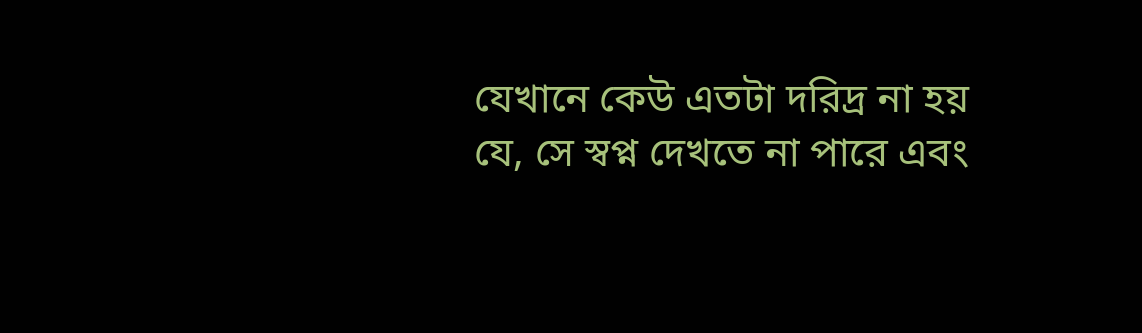যেখানে কেউ এতটা দরিদ্র না হয়
যে, সে স্বপ্ন দেখতে না পারে এবং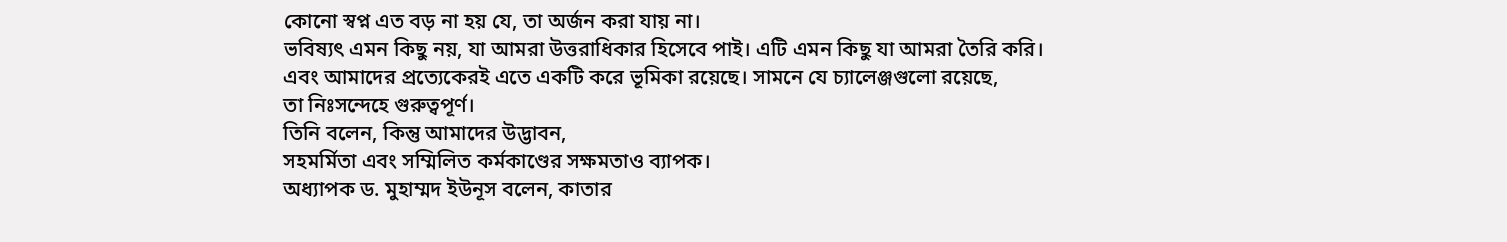কোনো স্বপ্ন এত বড় না হয় যে, তা অর্জন করা যায় না।
ভবিষ্যৎ এমন কিছু নয়, যা আমরা উত্তরাধিকার হিসেবে পাই। এটি এমন কিছু যা আমরা তৈরি করি।
এবং আমাদের প্রত্যেকেরই এতে একটি করে ভূমিকা রয়েছে। সামনে যে চ্যালেঞ্জগুলো রয়েছে,
তা নিঃসন্দেহে গুরুত্বপূর্ণ।
তিনি বলেন, কিন্তু আমাদের উদ্ভাবন,
সহমর্মিতা এবং সম্মিলিত কর্মকাণ্ডের সক্ষমতাও ব্যাপক।
অধ্যাপক ড. মুহাম্মদ ইউনূস বলেন, কাতার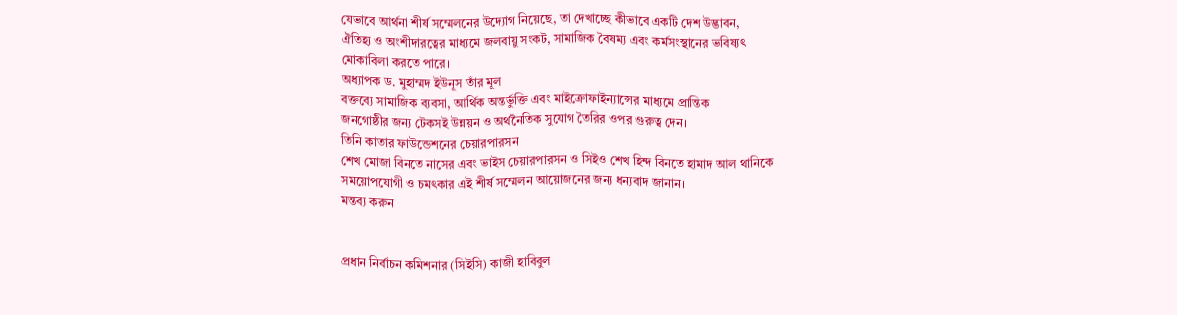যেভাবে আর্থনা শীর্ষ সম্মেলনের উদ্যোগ নিয়েছে, তা দেখাচ্ছে কীভাবে একটি দেশ উদ্ভাবন,
ঐতিহ্য ও অংশীদারত্বের মাধ্যমে জলবায়ু সংকট, সামাজিক বৈষম্য এবং কর্মসংস্থানের ভবিষ্যৎ
মোকাবিলা করতে পারে।
অধ্যাপক ড. মুহাম্মদ ইউনূস তাঁর মূল
বক্তব্যে সামাজিক ব্যবসা, আর্থিক অন্তর্ভুক্তি এবং মাইক্রোফাইন্যান্সের মাধ্যমে প্রান্তিক
জনগোষ্ঠীর জন্য টেকসই উন্নয়ন ও অর্থনৈতিক সুযোগ তৈরির ওপর গুরুত্ব দেন।
তিনি কাতার ফাউন্ডেশনের চেয়ারপারসন
শেখ মোজা বিনতে নাসের এবং ভাইস চেয়ারপারসন ও সিইও শেখ হিন্দ বিনতে হামাদ আল থানিকে
সময়োপযোগী ও চমৎকার এই শীর্ষ সম্মেলন আয়োজনের জন্য ধন্যবাদ জানান।
মন্তব্য করুন


প্রধান নির্বাচন কমিশনার (সিইসি) কাজী হাবিবুল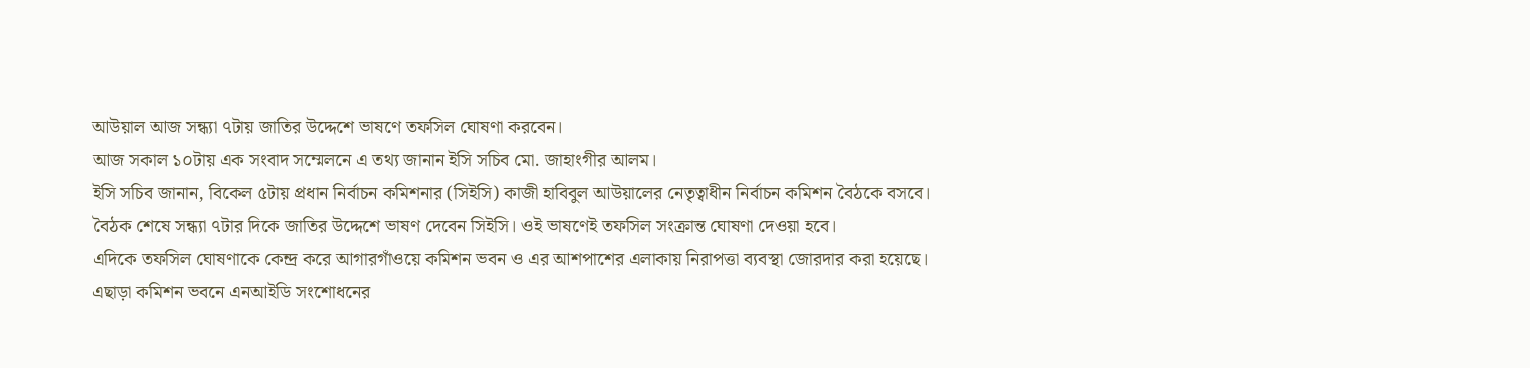আউয়াল আজ সন্ধ্যা ৭টায় জাতির উদ্দেশে ভাষণে তফসিল ঘোষণা করবেন।
আজ সকাল ১০টায় এক সংবাদ সম্মেলনে এ তথ্য জানান ইসি সচিব মো. জাহাংগীর আলম।
ইসি সচিব জানান, বিকেল ৫টায় প্রধান নির্বাচন কমিশনার (সিইসি) কাজী হাবিবুল আউয়ালের নেতৃত্বাধীন নির্বাচন কমিশন বৈঠকে বসবে।
বৈঠক শেষে সন্ধ্যা ৭টার দিকে জাতির উদ্দেশে ভাষণ দেবেন সিইসি। ওই ভাষণেই তফসিল সংক্রান্ত ঘোষণা দেওয়া হবে।
এদিকে তফসিল ঘোষণাকে কেন্দ্র করে আগারগাঁওয়ে কমিশন ভবন ও এর আশপাশের এলাকায় নিরাপত্তা ব্যবস্থা জোরদার করা হয়েছে।
এছাড়া কমিশন ভবনে এনআইডি সংশোধনের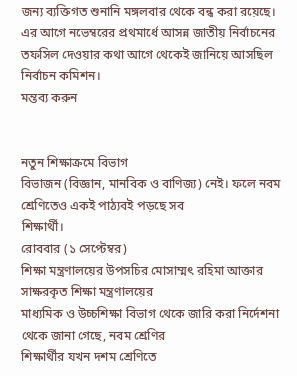জন্য ব্যক্তিগত শুনানি মঙ্গলবার থেকে বন্ধ করা রয়েছে।
এর আগে নভেম্বরের প্রথমার্ধে আসন্ন জাতীয় নির্বাচনের তফসিল দেওয়ার কথা আগে থেকেই জানিয়ে আসছিল নির্বাচন কমিশন।
মন্তব্য করুন


নতুন শিক্ষাক্রমে বিভাগ
বিভাজন (বিজ্ঞান, মানবিক ও বাণিজ্য) নেই। ফলে নবম শ্রেণিতেও একই পাঠ্যবই পড়ছে সব
শিক্ষার্থী।
রোববার (১ সেপ্টেম্বর)
শিক্ষা মন্ত্রণালয়ের উপসচির মোসাম্মৎ রহিমা আক্তার সাক্ষরকৃত শিক্ষা মন্ত্রণালয়ের
মাধ্যমিক ও উচ্চশিক্ষা বিভাগ থেকে জারি করা নির্দেশনা থেকে জানা গেছে, নবম শ্রেণির
শিক্ষার্থীর যখন দশম শ্রেণিতে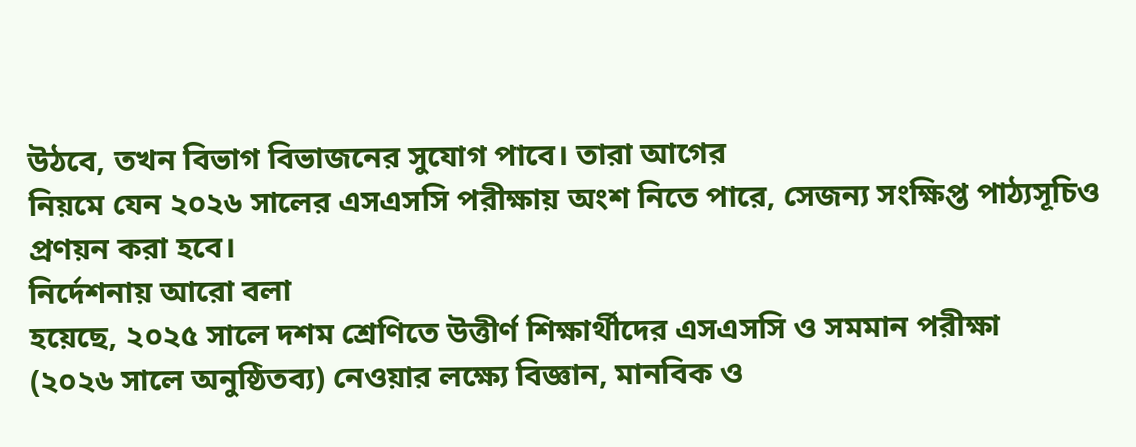উঠবে, তখন বিভাগ বিভাজনের সুযোগ পাবে। তারা আগের
নিয়মে যেন ২০২৬ সালের এসএসসি পরীক্ষায় অংশ নিতে পারে, সেজন্য সংক্ষিপ্ত পাঠ্যসূচিও
প্রণয়ন করা হবে।
নির্দেশনায় আরো বলা
হয়েছে, ২০২৫ সালে দশম শ্রেণিতে উত্তীর্ণ শিক্ষার্থীদের এসএসসি ও সমমান পরীক্ষা
(২০২৬ সালে অনুষ্ঠিতব্য) নেওয়ার লক্ষ্যে বিজ্ঞান, মানবিক ও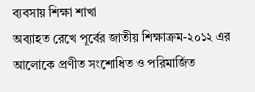ব্যবসায় শিক্ষা শাখা
অব্যাহত রেখে পূর্বের জাতীয় শিক্ষাক্রম-২০১২ এর আলোকে প্রণীত সংশোধিত ও পরিমার্জিত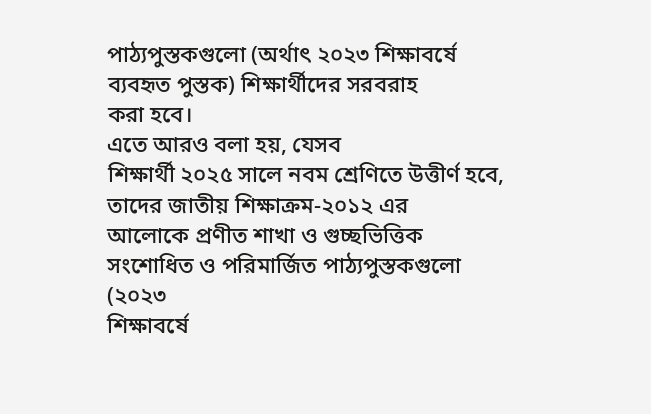পাঠ্যপুস্তকগুলো (অর্থাৎ ২০২৩ শিক্ষাবর্ষে ব্যবহৃত পুস্তক) শিক্ষার্থীদের সরবরাহ
করা হবে।
এতে আরও বলা হয়, যেসব
শিক্ষার্থী ২০২৫ সালে নবম শ্রেণিতে উত্তীর্ণ হবে, তাদের জাতীয় শিক্ষাক্রম-২০১২ এর
আলোকে প্রণীত শাখা ও গুচ্ছভিত্তিক সংশোধিত ও পরিমার্জিত পাঠ্যপুস্তকগুলো (২০২৩
শিক্ষাবর্ষে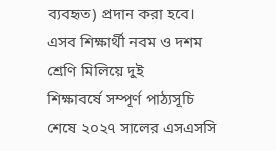ব্যবহৃত) প্রদান করা হবে। এসব শিক্ষার্থী নবম ও দশম শ্রেণি মিলিয়ে দুই
শিক্ষাবর্ষে সম্পূর্ণ পাঠ্যসূচি শেষে ২০২৭ সালের এসএসসি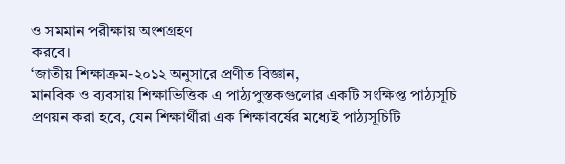ও সমমান পরীক্ষায় অংশগ্রহণ
করবে।
‘জাতীয় শিক্ষাক্রম-২০১২ অনুসারে প্রণীত বিজ্ঞান,
মানবিক ও ব্যবসায় শিক্ষাভিত্তিক এ পাঠ্যপুস্তকগুলোর একটি সংক্ষিপ্ত পাঠ্যসূচি
প্রণয়ন করা হবে, যেন শিক্ষার্থীরা এক শিক্ষাবর্ষের মধ্যেই পাঠ্যসূচিটি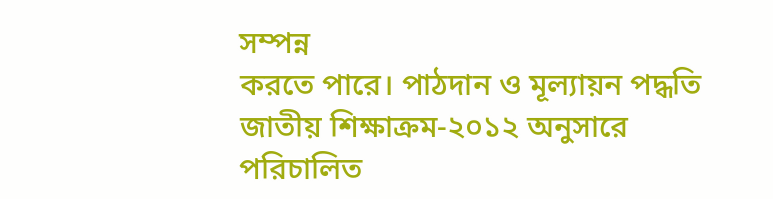সম্পন্ন
করতে পারে। পাঠদান ও মূল্যায়ন পদ্ধতি জাতীয় শিক্ষাক্রম-২০১২ অনুসারে পরিচালিত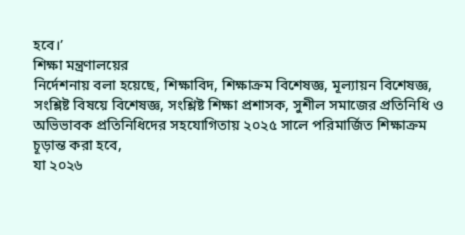হবে।’
শিক্ষা মন্ত্রণালয়ের
নির্দেশনায় বলা হয়েছে, শিক্ষাবিদ, শিক্ষাক্রম বিশেষজ্ঞ, মূল্যায়ন বিশেষজ্ঞ,
সংশ্লিষ্ট বিষয়ে বিশেষজ্ঞ, সংশ্লিষ্ট শিক্ষা প্রশাসক, সুশীল সমাজের প্রতিনিধি ও
অভিভাবক প্রতিনিধিদের সহযোগিতায় ২০২৫ সালে পরিমার্জিত শিক্ষাক্রম চূড়ান্ত করা হবে,
যা ২০২৬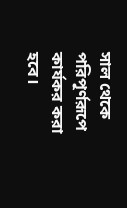সাল থেকে পরিপূর্ণরূপে কার্যকর করা হবে।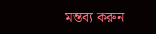মন্তব্য করুন